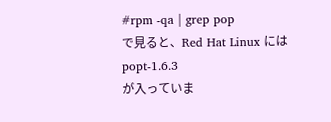#rpm -qa | grep pop
で見ると、Red Hat Linux には popt-1.6.3
が入っていま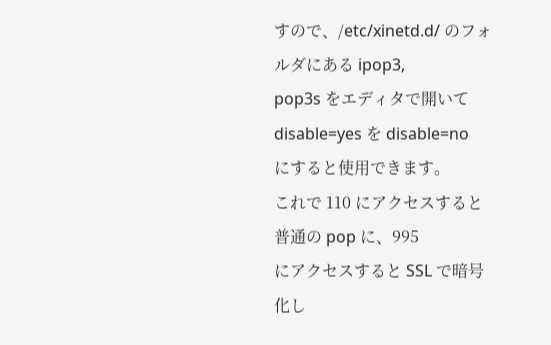すので、/etc/xinetd.d/ のフォルダにある ipop3,
pop3s をエディタで開いて disable=yes を disable=no
にすると使用できます。
これで 110 にアクセスすると普通の pop に、995
にアクセスすると SSL で暗号化し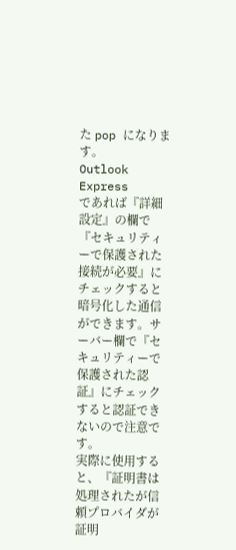た pop になります。
Outlook Express
であれば『詳細設定』の欄で『セキュリティーで保護された接続が必要』にチェックすると暗号化した通信ができます。サーバー欄で『セキュリティーで保護された認証』にチェックすると認証できないので注意です。
実際に使用すると、『証明書は処理されたが信頼プロバイダが証明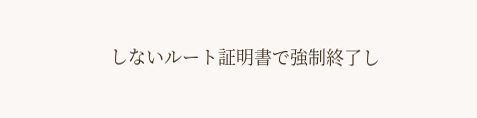しないルート証明書で強制終了し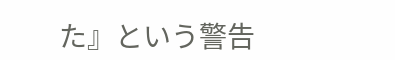た』という警告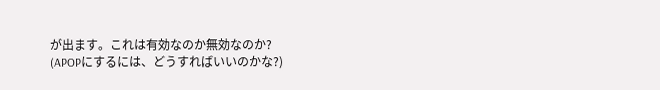が出ます。これは有効なのか無効なのか?
(APOPにするには、どうすればいいのかな?)